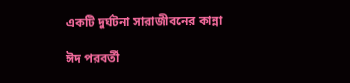একটি দুর্ঘটনা সারাজীবনের কান্না

ঈদ পরবর্তী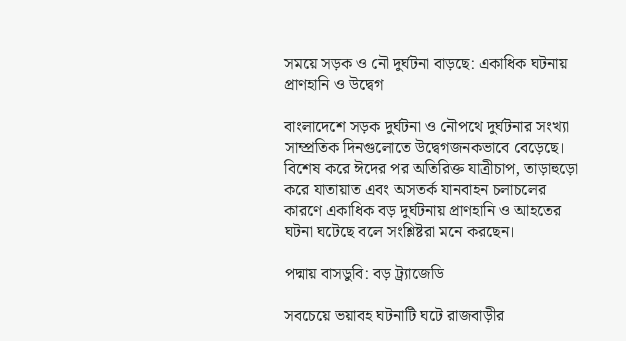সময়ে সড়ক ও নৌ দুর্ঘটনা বাড়ছে: একাধিক ঘটনায় প্রাণহানি ও উদ্বেগ

বাংলাদেশে সড়ক দুর্ঘটনা ও নৌপথে দুর্ঘটনার সংখ্যা সাম্প্রতিক দিনগুলোতে উদ্বেগজনকভাবে বেড়েছে। বিশেষ করে ঈদের পর অতিরিক্ত যাত্রীচাপ, তাড়াহুড়ো করে যাতায়াত এবং অসতর্ক যানবাহন চলাচলের কারণে একাধিক বড় দুর্ঘটনায় প্রাণহানি ও আহতের ঘটনা ঘটেছে বলে সংশ্লিষ্টরা মনে করছেন।

পদ্মায় বাসডুবি: বড় ট্র্যাজেডি

সবচেয়ে ভয়াবহ ঘটনাটি ঘটে রাজবাড়ীর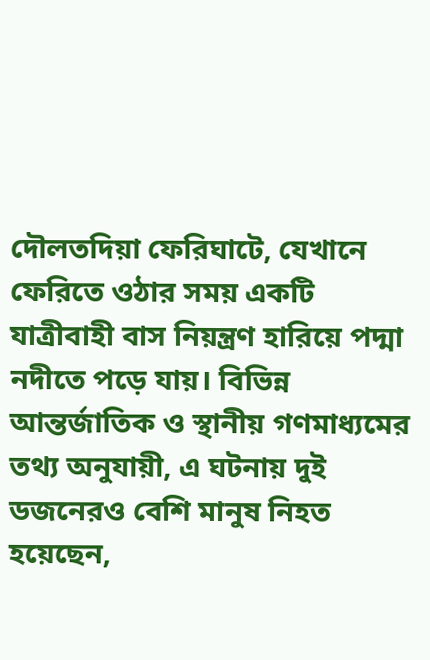দৌলতদিয়া ফেরিঘাটে, যেখানে ফেরিতে ওঠার সময় একটি যাত্রীবাহী বাস নিয়ন্ত্রণ হারিয়ে পদ্মা নদীতে পড়ে যায়। বিভিন্ন আন্তর্জাতিক ও স্থানীয় গণমাধ্যমের তথ্য অনুযায়ী, এ ঘটনায় দুই ডজনেরও বেশি মানুষ নিহত হয়েছেন,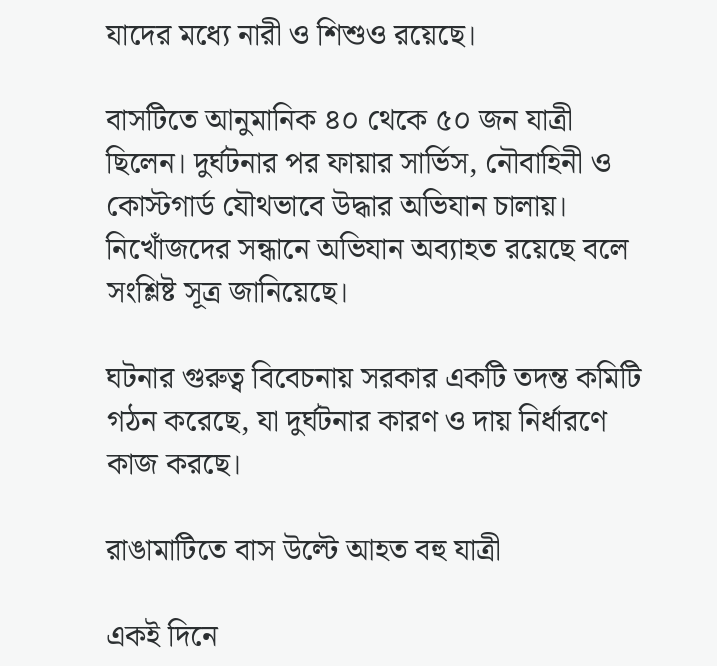যাদের মধ্যে নারী ও শিশুও রয়েছে।

বাসটিতে আনুমানিক ৪০ থেকে ৫০ জন যাত্রী ছিলেন। দুর্ঘটনার পর ফায়ার সার্ভিস, নৌবাহিনী ও কোস্টগার্ড যৌথভাবে উদ্ধার অভিযান চালায়। নিখোঁজদের সন্ধানে অভিযান অব্যাহত রয়েছে বলে সংশ্লিষ্ট সূত্র জানিয়েছে।

ঘটনার গুরুত্ব বিবেচনায় সরকার একটি তদন্ত কমিটি গঠন করেছে, যা দুর্ঘটনার কারণ ও দায় নির্ধারণে কাজ করছে।

রাঙামাটিতে বাস উল্টে আহত বহু যাত্রী

একই দিনে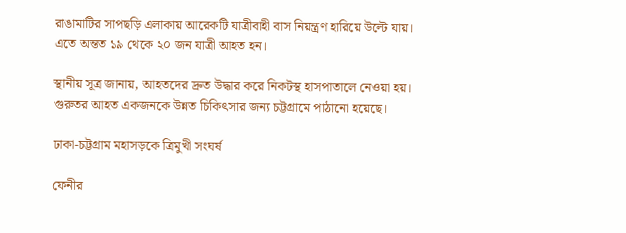রাঙামাটির সাপছড়ি এলাকায় আরেকটি যাত্রীবাহী বাস নিয়ন্ত্রণ হারিয়ে উল্টে যায়। এতে অন্তত ১৯ থেকে ২০ জন যাত্রী আহত হন।

স্থানীয় সূত্র জানায়, আহতদের দ্রুত উদ্ধার করে নিকটস্থ হাসপাতালে নেওয়া হয়। গুরুতর আহত একজনকে উন্নত চিকিৎসার জন্য চট্টগ্রামে পাঠানো হয়েছে।

ঢাকা-চট্টগ্রাম মহাসড়কে ত্রিমুখী সংঘর্ষ

ফেনীর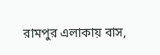রামপুর এলাকায় বাস,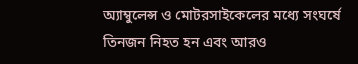অ্যাম্বুলেন্স ও মোটরসাইকেলের মধ্যে সংঘর্ষে তিনজন নিহত হন এবং আরও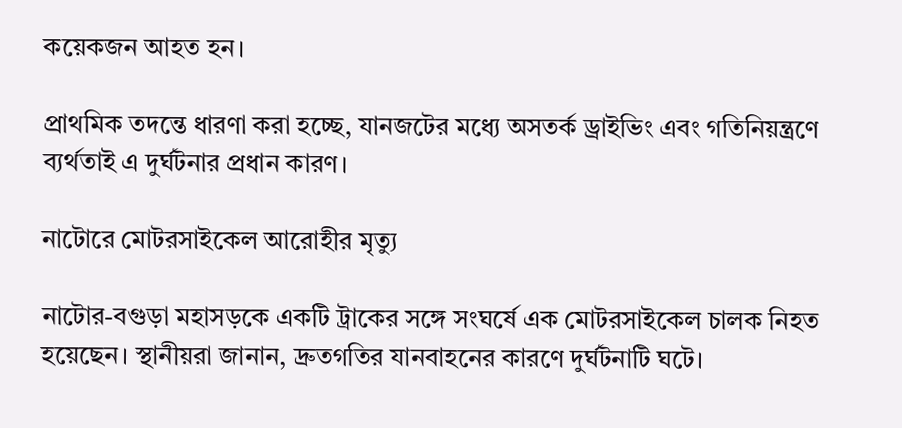কয়েকজন আহত হন।

প্রাথমিক তদন্তে ধারণা করা হচ্ছে, যানজটের মধ্যে অসতর্ক ড্রাইভিং এবং গতিনিয়ন্ত্রণে ব্যর্থতাই এ দুর্ঘটনার প্রধান কারণ।

নাটোরে মোটরসাইকেল আরোহীর মৃত্যু

নাটোর-বগুড়া মহাসড়কে একটি ট্রাকের সঙ্গে সংঘর্ষে এক মোটরসাইকেল চালক নিহত হয়েছেন। স্থানীয়রা জানান, দ্রুতগতির যানবাহনের কারণে দুর্ঘটনাটি ঘটে।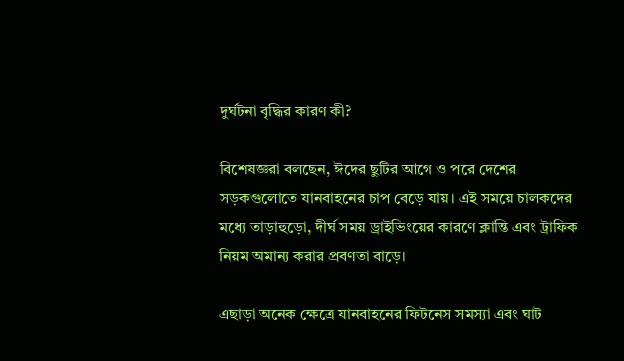দুর্ঘটনা বৃদ্ধির কারণ কী?

বিশেষজ্ঞরা বলছেন, ঈদের ছুটির আগে ও পরে দেশের সড়কগুলোতে যানবাহনের চাপ বেড়ে যায়। এই সময়ে চালকদের মধ্যে তাড়াহুড়ো, দীর্ঘ সময় ড্রাইভিংয়ের কারণে ক্লান্তি এবং ট্রাফিক নিয়ম অমান্য করার প্রবণতা বাড়ে।

এছাড়া অনেক ক্ষেত্রে যানবাহনের ফিটনেস সমস্যা এবং ঘাট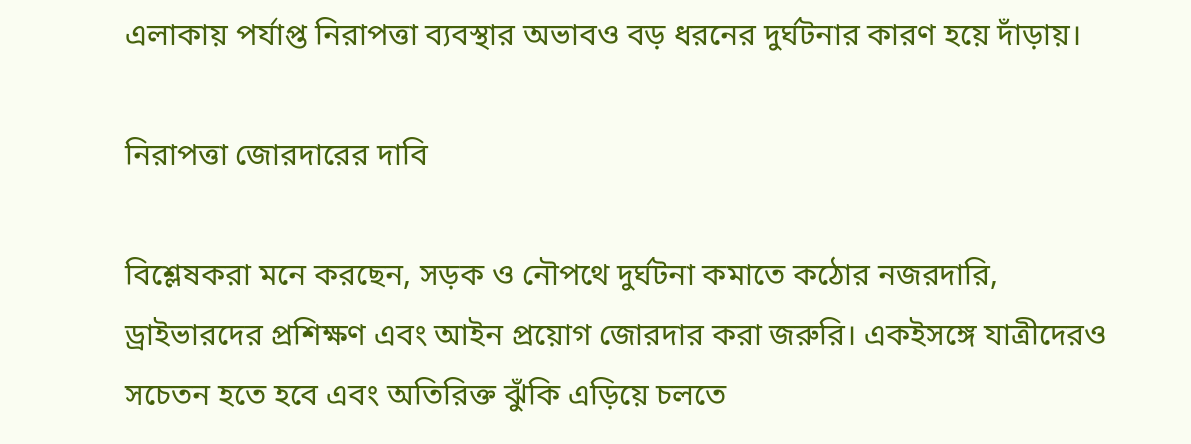এলাকায় পর্যাপ্ত নিরাপত্তা ব্যবস্থার অভাবও বড় ধরনের দুর্ঘটনার কারণ হয়ে দাঁড়ায়।

নিরাপত্তা জোরদারের দাবি

বিশ্লেষকরা মনে করছেন, সড়ক ও নৌপথে দুর্ঘটনা কমাতে কঠোর নজরদারি, ড্রাইভারদের প্রশিক্ষণ এবং আইন প্রয়োগ জোরদার করা জরুরি। একইসঙ্গে যাত্রীদেরও সচেতন হতে হবে এবং অতিরিক্ত ঝুঁকি এড়িয়ে চলতে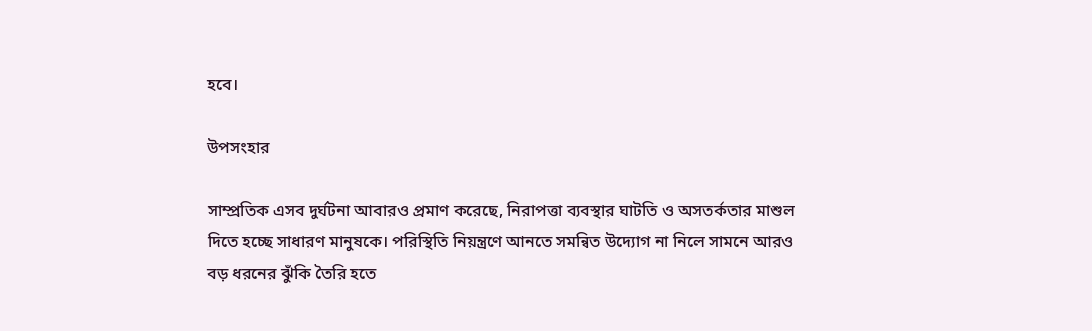হবে।

উপসংহার

সাম্প্রতিক এসব দুর্ঘটনা আবারও প্রমাণ করেছে, নিরাপত্তা ব্যবস্থার ঘাটতি ও অসতর্কতার মাশুল দিতে হচ্ছে সাধারণ মানুষকে। পরিস্থিতি নিয়ন্ত্রণে আনতে সমন্বিত উদ্যোগ না নিলে সামনে আরও বড় ধরনের ঝুঁকি তৈরি হতে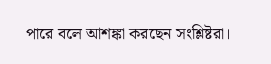পারে বলে আশঙ্কা করছেন সংশ্লিষ্টরা।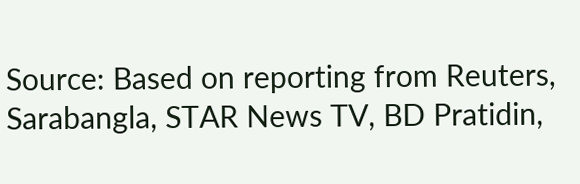Source: Based on reporting from Reuters, Sarabangla, STAR News TV, BD Pratidin,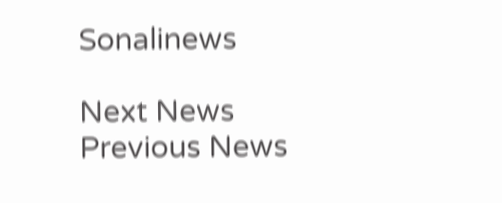Sonalinews

Next News Previous News